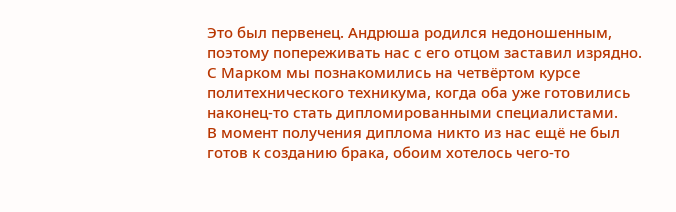Это был первенец. Андрюша родился недоношенным, поэтому попереживать нас с его отцом заставил изрядно.
С Марком мы познакомились на четвёртом курсе политехнического техникума, когда оба уже готовились наконец-то стать дипломированными специалистами.
В момент получения диплома никто из нас ещё не был готов к созданию брака, обоим хотелось чего-то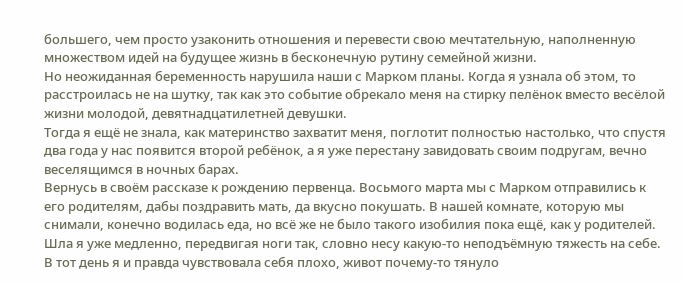большего, чем просто узаконить отношения и перевести свою мечтательную, наполненную множеством идей на будущее жизнь в бесконечную рутину семейной жизни.
Но неожиданная беременность нарушила наши с Марком планы. Когда я узнала об этом, то расстроилась не на шутку, так как это событие обрекало меня на стирку пелёнок вместо весёлой жизни молодой, девятнадцатилетней девушки.
Тогда я ещё не знала, как материнство захватит меня, поглотит полностью настолько, что спустя два года у нас появится второй ребёнок, а я уже перестану завидовать своим подругам, вечно веселящимся в ночных барах.
Вернусь в своём рассказе к рождению первенца. Восьмого марта мы с Марком отправились к его родителям, дабы поздравить мать, да вкусно покушать. В нашей комнате, которую мы снимали, конечно водилась еда, но всё же не было такого изобилия пока ещё, как у родителей.
Шла я уже медленно, передвигая ноги так, словно несу какую-то неподъёмную тяжесть на себе. В тот день я и правда чувствовала себя плохо, живот почему-то тянуло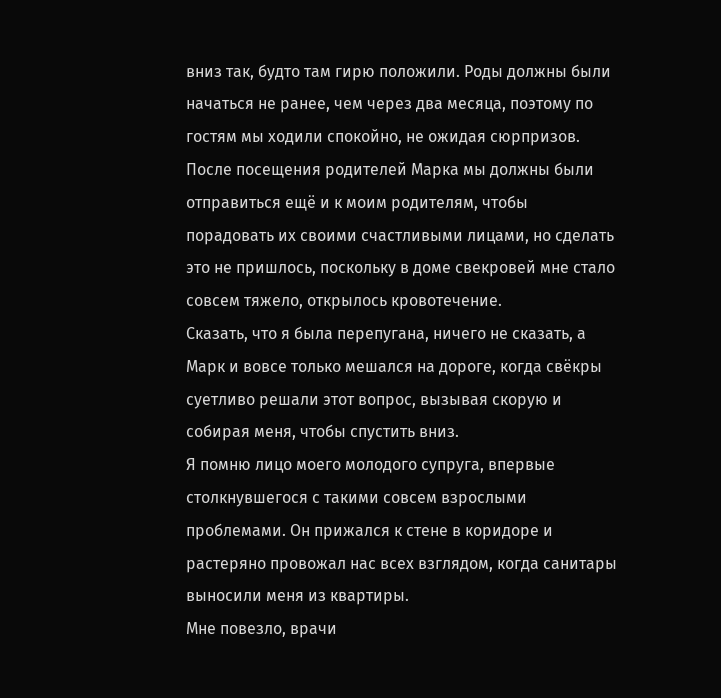вниз так, будто там гирю положили. Роды должны были начаться не ранее, чем через два месяца, поэтому по гостям мы ходили спокойно, не ожидая сюрпризов.
После посещения родителей Марка мы должны были отправиться ещё и к моим родителям, чтобы порадовать их своими счастливыми лицами, но сделать это не пришлось, поскольку в доме свекровей мне стало совсем тяжело, открылось кровотечение.
Сказать, что я была перепугана, ничего не сказать, а Марк и вовсе только мешался на дороге, когда свёкры суетливо решали этот вопрос, вызывая скорую и собирая меня, чтобы спустить вниз.
Я помню лицо моего молодого супруга, впервые столкнувшегося с такими совсем взрослыми проблемами. Он прижался к стене в коридоре и растеряно провожал нас всех взглядом, когда санитары выносили меня из квартиры.
Мне повезло, врачи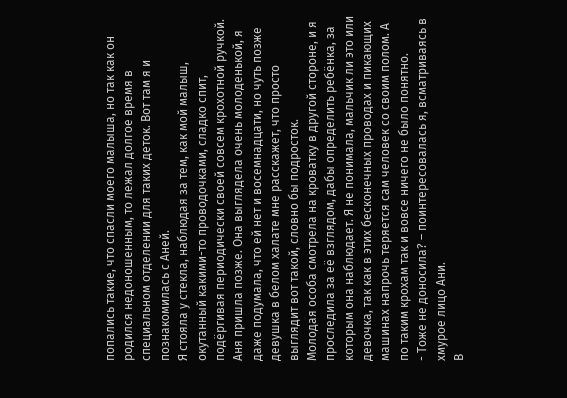попались такие, что спасли моего малыша, но так как он родился недоношенным, то лежал долгое время в специальном отделении для таких деток. Вот там я и познакомилась с Аней.
Я стояла у стекла, наблюдая за тем, как мой малыш, окутанный какими-то проводочками, сладко спит, подёргивая периодически своей совсем крохотной ручкой.
Аня пришла позже. Она выглядела очень молоденькой, я даже подумала, что ей нет и восемнадцати, но чуть позже девушка в белом халате мне расскажет, что просто выглядит вот такой, словно бы подросток.
Молодая особа смотрела на кроватку в другой стороне, и я проследила за её взглядом, дабы определить ребёнка, за которым она наблюдает. Я не понимала, мальчик ли это или девочка, так как в этих бесконечных проводах и пикающих машинах напрочь теряется сам человек со своим полом. А по таким крохам так и вовсе ничего не было понятно.
- Тоже не доносила? – поинтересовалась я, всматриваясь в хмурое лицо Ани.
В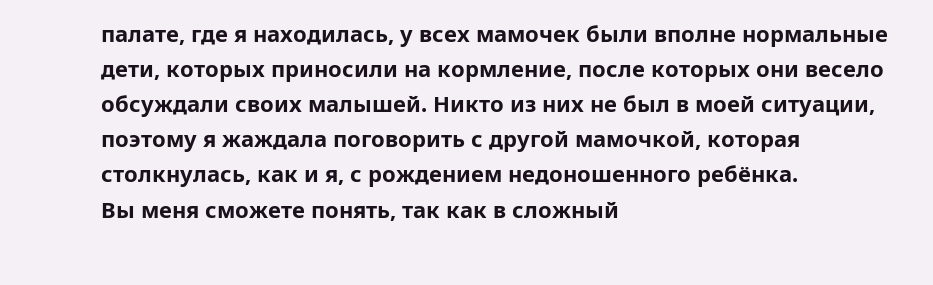палате, где я находилась, у всех мамочек были вполне нормальные дети, которых приносили на кормление, после которых они весело обсуждали своих малышей. Никто из них не был в моей ситуации, поэтому я жаждала поговорить с другой мамочкой, которая столкнулась, как и я, с рождением недоношенного ребёнка.
Вы меня сможете понять, так как в сложный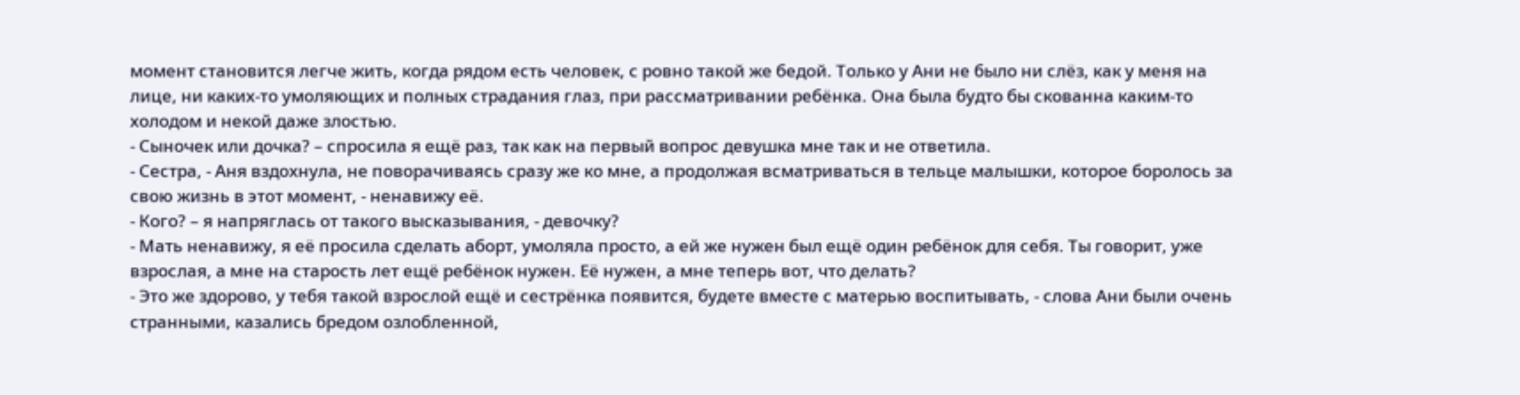момент становится легче жить, когда рядом есть человек, с ровно такой же бедой. Только у Ани не было ни слёз, как у меня на лице, ни каких-то умоляющих и полных страдания глаз, при рассматривании ребёнка. Она была будто бы скованна каким-то холодом и некой даже злостью.
- Сыночек или дочка? – спросила я ещё раз, так как на первый вопрос девушка мне так и не ответила.
- Сестра, - Аня вздохнула, не поворачиваясь сразу же ко мне, а продолжая всматриваться в тельце малышки, которое боролось за свою жизнь в этот момент, - ненавижу её.
- Кого? – я напряглась от такого высказывания, - девочку?
- Мать ненавижу, я её просила сделать аборт, умоляла просто, а ей же нужен был ещё один ребёнок для себя. Ты говорит, уже взрослая, а мне на старость лет ещё ребёнок нужен. Её нужен, а мне теперь вот, что делать?
- Это же здорово, у тебя такой взрослой ещё и сестрёнка появится, будете вместе с матерью воспитывать, - слова Ани были очень странными, казались бредом озлобленной,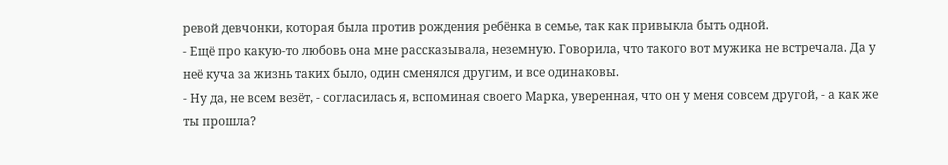ревой девчонки, которая была против рождения ребёнка в семье, так как привыкла быть одной.
- Ещё про какую-то любовь она мне рассказывала, неземную. Говорила, что такого вот мужика не встречала. Да у неё куча за жизнь таких было, один сменялся другим, и все одинаковы.
- Ну да, не всем везёт, - согласилась я, вспоминая своего Марка, уверенная, что он у меня совсем другой, - а как же ты прошла?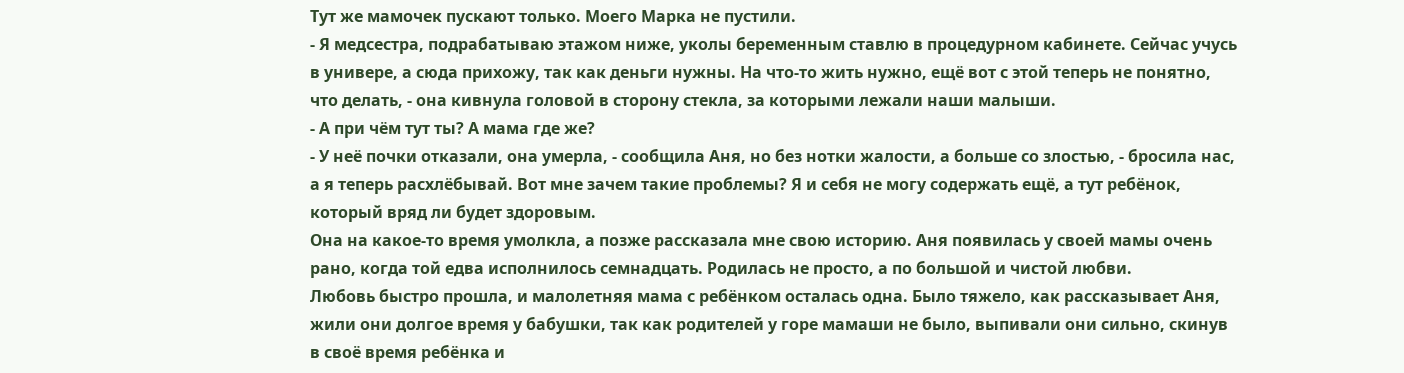Тут же мамочек пускают только. Моего Марка не пустили.
- Я медсестра, подрабатываю этажом ниже, уколы беременным ставлю в процедурном кабинете. Сейчас учусь в универе, а сюда прихожу, так как деньги нужны. На что-то жить нужно, ещё вот с этой теперь не понятно, что делать, - она кивнула головой в сторону стекла, за которыми лежали наши малыши.
- А при чём тут ты? А мама где же?
- У неё почки отказали, она умерла, - сообщила Аня, но без нотки жалости, а больше со злостью, - бросила нас, а я теперь расхлёбывай. Вот мне зачем такие проблемы? Я и себя не могу содержать ещё, а тут ребёнок, который вряд ли будет здоровым.
Она на какое-то время умолкла, а позже рассказала мне свою историю. Аня появилась у своей мамы очень рано, когда той едва исполнилось семнадцать. Родилась не просто, а по большой и чистой любви.
Любовь быстро прошла, и малолетняя мама с ребёнком осталась одна. Было тяжело, как рассказывает Аня, жили они долгое время у бабушки, так как родителей у горе мамаши не было, выпивали они сильно, скинув в своё время ребёнка и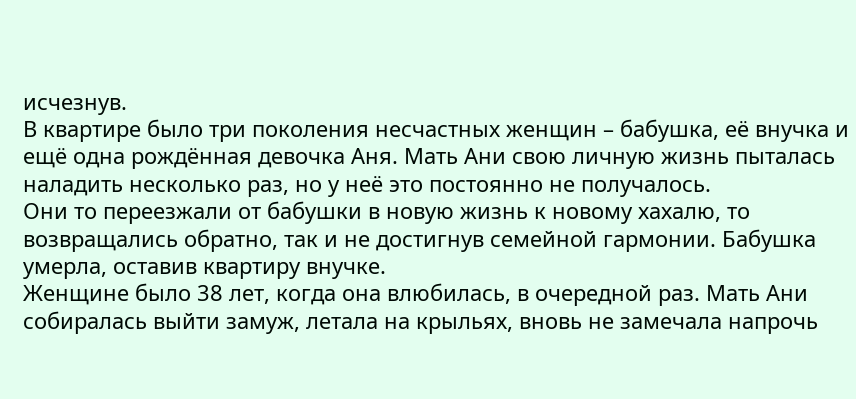исчезнув.
В квартире было три поколения несчастных женщин – бабушка, её внучка и ещё одна рождённая девочка Аня. Мать Ани свою личную жизнь пыталась наладить несколько раз, но у неё это постоянно не получалось.
Они то переезжали от бабушки в новую жизнь к новому хахалю, то возвращались обратно, так и не достигнув семейной гармонии. Бабушка умерла, оставив квартиру внучке.
Женщине было 38 лет, когда она влюбилась, в очередной раз. Мать Ани собиралась выйти замуж, летала на крыльях, вновь не замечала напрочь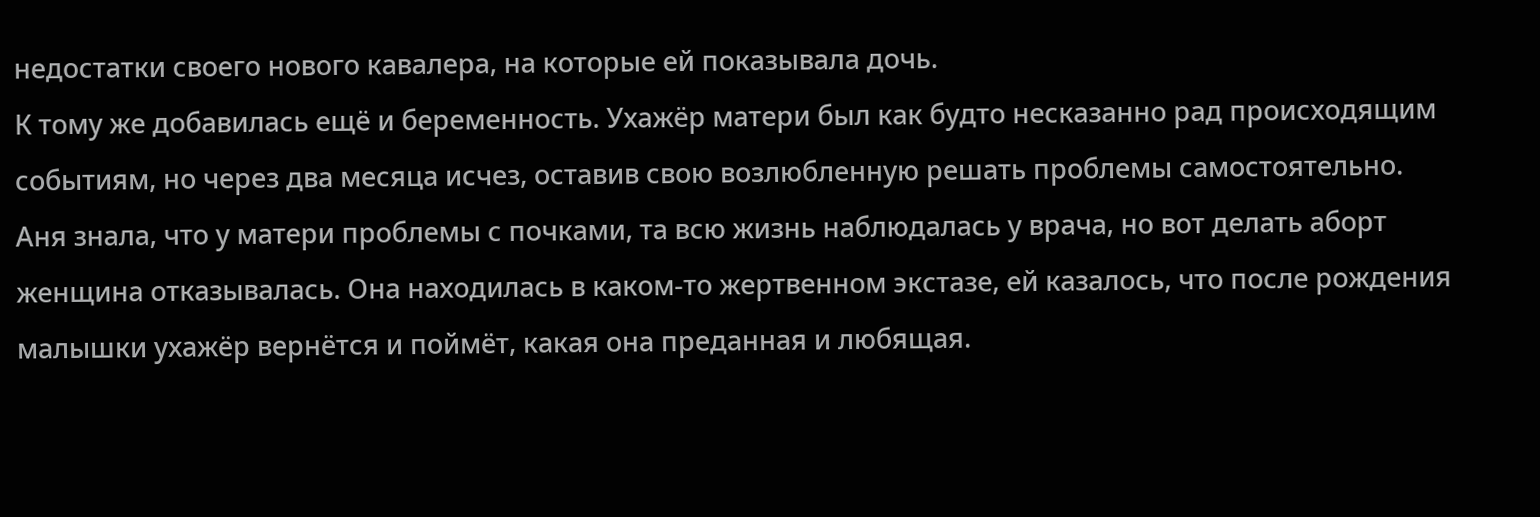недостатки своего нового кавалера, на которые ей показывала дочь.
К тому же добавилась ещё и беременность. Ухажёр матери был как будто несказанно рад происходящим событиям, но через два месяца исчез, оставив свою возлюбленную решать проблемы самостоятельно.
Аня знала, что у матери проблемы с почками, та всю жизнь наблюдалась у врача, но вот делать аборт женщина отказывалась. Она находилась в каком-то жертвенном экстазе, ей казалось, что после рождения малышки ухажёр вернётся и поймёт, какая она преданная и любящая.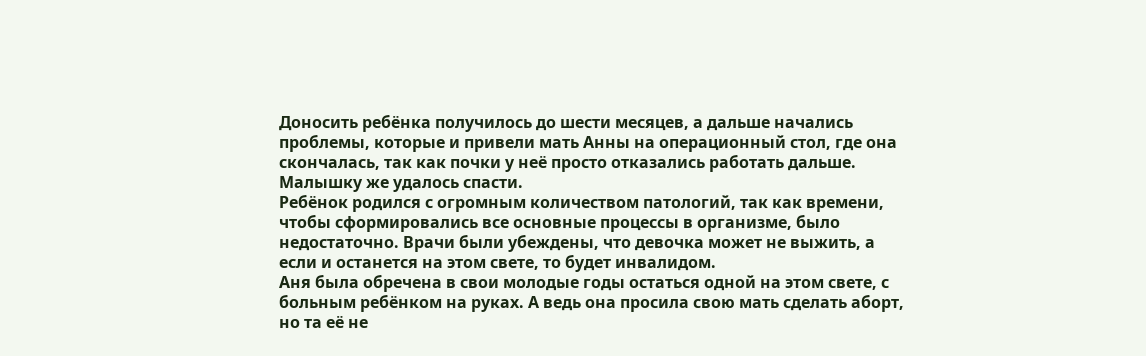Доносить ребёнка получилось до шести месяцев, а дальше начались проблемы, которые и привели мать Анны на операционный стол, где она скончалась, так как почки у неё просто отказались работать дальше. Малышку же удалось спасти.
Ребёнок родился с огромным количеством патологий, так как времени, чтобы сформировались все основные процессы в организме, было недостаточно. Врачи были убеждены, что девочка может не выжить, а если и останется на этом свете, то будет инвалидом.
Аня была обречена в свои молодые годы остаться одной на этом свете, с больным ребёнком на руках. А ведь она просила свою мать сделать аборт, но та её не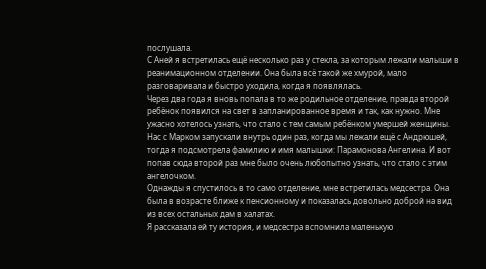послушала.
С Аней я встретилась ещё несколько раз у стекла, за которым лежали малыши в реанимационном отделении. Она была всё такой же хмурой, мало разговаривала и быстро уходила, когда я появлялась.
Через два года я вновь попала в то же родильное отделение, правда второй ребёнок появился на свет в запланированное время и так, как нужно. Мне ужасно хотелось узнать, что стало с тем самым ребёнком умершей женщины.
Нас с Марком запускали внутрь один раз, когда мы лежали ещё с Андрюшей, тогда я подсмотрела фамилию и имя малышки: Парамонова Ангелина. И вот попав сюда второй раз мне было очень любопытно узнать, что стало с этим ангелочком.
Однажды я спустилось в то само отделение, мне встретилась медсестра. Она была в возрасте ближе к пенсионному и показалась довольно доброй на вид из всех остальных дам в халатах.
Я рассказала ей ту история, и медсестра вспомнила маленькую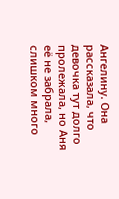Ангелину. Она рассказала, что девочка тут долго пролежала, но Аня её не забрала, слишком много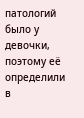патологий было у девочки, поэтому её определили в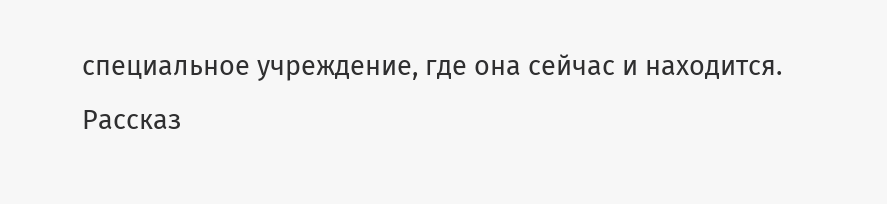специальное учреждение, где она сейчас и находится.
Рассказ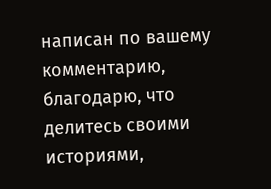написан по вашему комментарию, благодарю, что делитесь своими историями,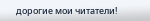дорогие мои читатели!